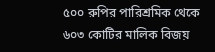৫০০ রুপির পারিশ্রমিক থেকে ৬০৩ কোটির মালিক বিজয়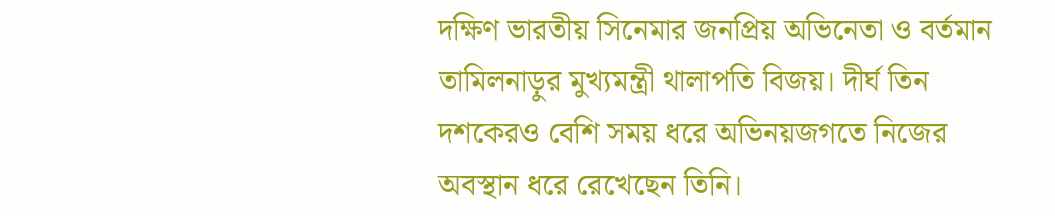দক্ষিণ ভারতীয় সিনেমার জনপ্রিয় অভিনেতা ও বর্তমান তামিলনাড়ুর মুখ্যমন্ত্রী থালাপতি বিজয়। দীর্ঘ তিন দশকেরও বেশি সময় ধরে অভিনয়জগতে নিজের অবস্থান ধরে রেখেছেন তিনি।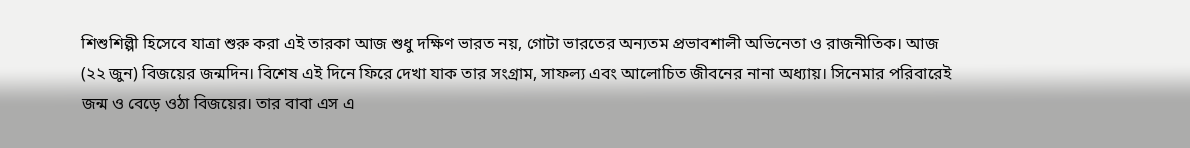শিশুশিল্পী হিসেবে যাত্রা শুরু করা এই তারকা আজ শুধু দক্ষিণ ভারত নয়, গোটা ভারতের অন্যতম প্রভাবশালী অভিনেতা ও রাজনীতিক। আজ (২২ জুন) বিজয়ের জন্মদিন। বিশেষ এই দিনে ফিরে দেখা যাক তার সংগ্রাম, সাফল্য এবং আলোচিত জীবনের নানা অধ্যায়। সিনেমার পরিবারেই জন্ম ও বেড়ে ওঠা বিজয়ের। তার বাবা এস এ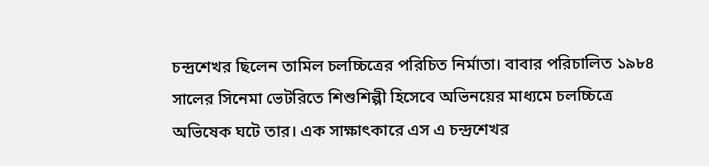চন্দ্রশেখর ছিলেন তামিল চলচ্চিত্রের পরিচিত নির্মাতা। বাবার পরিচালিত ১৯৮৪ সালের সিনেমা ভেটরিতে শিশুশিল্পী হিসেবে অভিনয়ের মাধ্যমে চলচ্চিত্রে অভিষেক ঘটে তার। এক সাক্ষাৎকারে এস এ চন্দ্রশেখর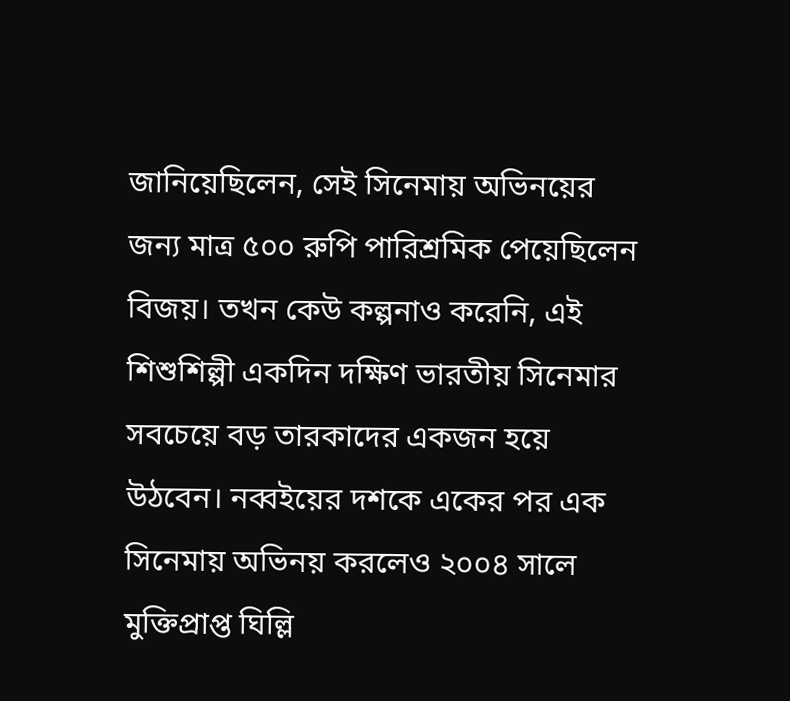জানিয়েছিলেন, সেই সিনেমায় অভিনয়ের জন্য মাত্র ৫০০ রুপি পারিশ্রমিক পেয়েছিলেন বিজয়। তখন কেউ কল্পনাও করেনি, এই শিশুশিল্পী একদিন দক্ষিণ ভারতীয় সিনেমার সবচেয়ে বড় তারকাদের একজন হয়ে উঠবেন। নব্বইয়ের দশকে একের পর এক সিনেমায় অভিনয় করলেও ২০০৪ সালে মুক্তিপ্রাপ্ত ঘিল্লি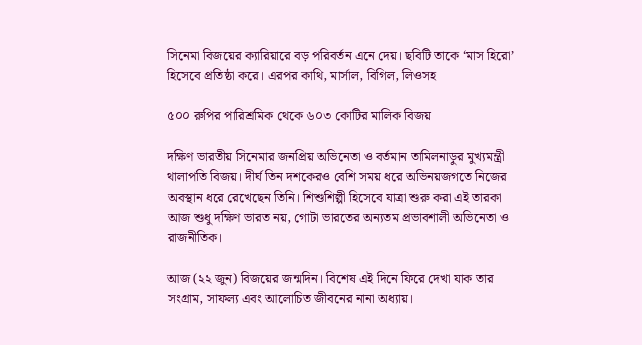সিনেমা বিজয়ের ক্যারিয়ারে বড় পরিবর্তন এনে দেয়। ছবিটি তাকে ‘মাস হিরো’ হিসেবে প্রতিষ্ঠা করে। এরপর কাথি, মার্সাল, বিগিল, লিওসহ

৫০০ রুপির পারিশ্রমিক থেকে ৬০৩ কোটির মালিক বিজয়

দক্ষিণ ভারতীয় সিনেমার জনপ্রিয় অভিনেতা ও বর্তমান তামিলনাড়ুর মুখ্যমন্ত্রী থালাপতি বিজয়। দীর্ঘ তিন দশকেরও বেশি সময় ধরে অভিনয়জগতে নিজের অবস্থান ধরে রেখেছেন তিনি। শিশুশিল্পী হিসেবে যাত্রা শুরু করা এই তারকা আজ শুধু দক্ষিণ ভারত নয়, গোটা ভারতের অন্যতম প্রভাবশালী অভিনেতা ও রাজনীতিক।

আজ (২২ জুন) বিজয়ের জন্মদিন। বিশেষ এই দিনে ফিরে দেখা যাক তার সংগ্রাম, সাফল্য এবং আলোচিত জীবনের নানা অধ্যায়।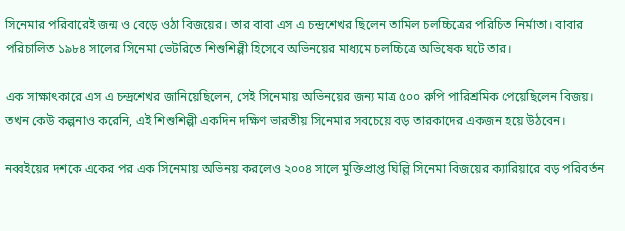সিনেমার পরিবারেই জন্ম ও বেড়ে ওঠা বিজয়ের। তার বাবা এস এ চন্দ্রশেখর ছিলেন তামিল চলচ্চিত্রের পরিচিত নির্মাতা। বাবার পরিচালিত ১৯৮৪ সালের সিনেমা ভেটরিতে শিশুশিল্পী হিসেবে অভিনয়ের মাধ্যমে চলচ্চিত্রে অভিষেক ঘটে তার।

এক সাক্ষাৎকারে এস এ চন্দ্রশেখর জানিয়েছিলেন, সেই সিনেমায় অভিনয়ের জন্য মাত্র ৫০০ রুপি পারিশ্রমিক পেয়েছিলেন বিজয়। তখন কেউ কল্পনাও করেনি, এই শিশুশিল্পী একদিন দক্ষিণ ভারতীয় সিনেমার সবচেয়ে বড় তারকাদের একজন হয়ে উঠবেন।

নব্বইয়ের দশকে একের পর এক সিনেমায় অভিনয় করলেও ২০০৪ সালে মুক্তিপ্রাপ্ত ঘিল্লি সিনেমা বিজয়ের ক্যারিয়ারে বড় পরিবর্তন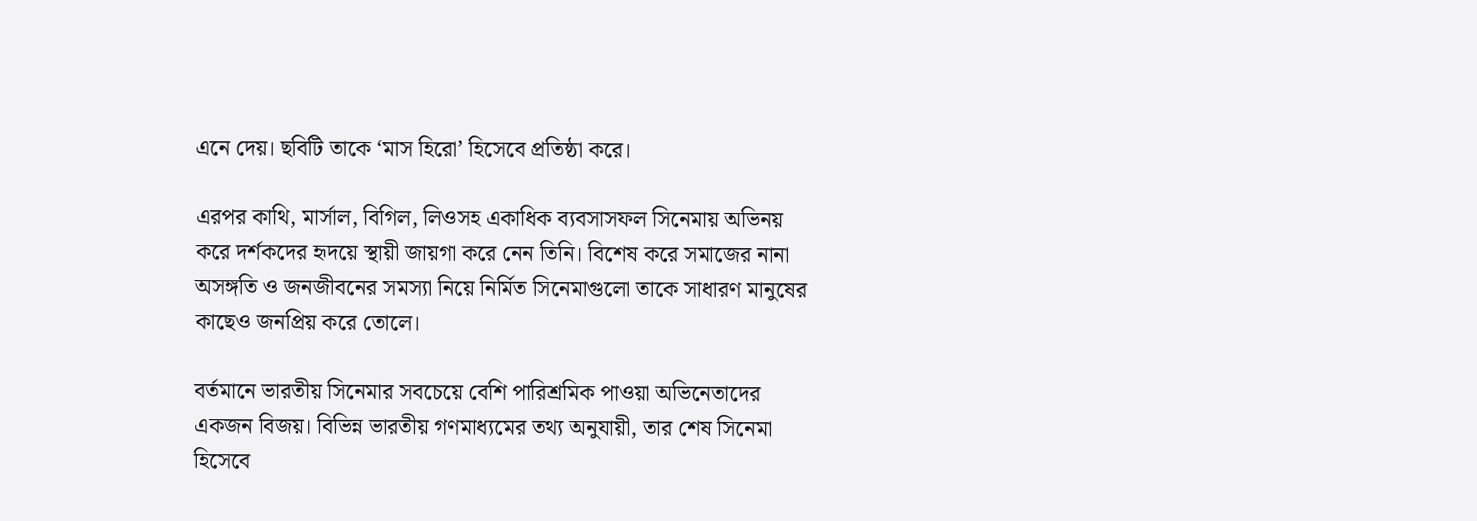এনে দেয়। ছবিটি তাকে ‘মাস হিরো’ হিসেবে প্রতিষ্ঠা করে।

এরপর কাথি, মার্সাল, বিগিল, লিওসহ একাধিক ব্যবসাসফল সিনেমায় অভিনয় করে দর্শকদের হৃদয়ে স্থায়ী জায়গা করে নেন তিনি। বিশেষ করে সমাজের নানা অসঙ্গতি ও জনজীবনের সমস্যা নিয়ে নির্মিত সিনেমাগুলো তাকে সাধারণ মানুষের কাছেও জনপ্রিয় করে তোলে।

বর্তমানে ভারতীয় সিনেমার সবচেয়ে বেশি পারিশ্রমিক পাওয়া অভিনেতাদের একজন বিজয়। বিভিন্ন ভারতীয় গণমাধ্যমের তথ্য অনুযায়ী, তার শেষ সিনেমা হিসেবে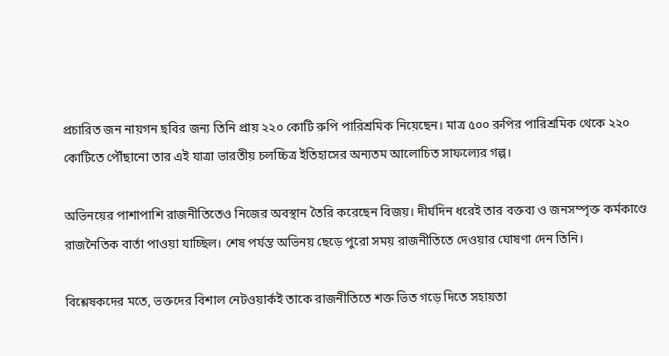প্রচারিত জন নায়গন ছবির জন্য তিনি প্রায় ২২০ কোটি রুপি পারিশ্রমিক নিয়েছেন। মাত্র ৫০০ রুপির পারিশ্রমিক থেকে ২২০ কোটিতে পৌঁছানো তার এই যাত্রা ভারতীয় চলচ্চিত্র ইতিহাসের অন্যতম আলোচিত সাফল্যের গল্প।

অভিনয়ের পাশাপাশি রাজনীতিতেও নিজের অবস্থান তৈরি করেছেন বিজয়। দীর্ঘদিন ধরেই তার বক্তব্য ও জনসম্পৃক্ত কর্মকাণ্ডে রাজনৈতিক বার্তা পাওয়া যাচ্ছিল। শেষ পর্যন্ত অভিনয় ছেড়ে পুরো সময় রাজনীতিতে দেওয়ার ঘোষণা দেন তিনি।

বিশ্লেষকদের মতে, ভক্তদের বিশাল নেটওয়ার্কই তাকে রাজনীতিতে শক্ত ভিত গড়ে দিতে সহায়তা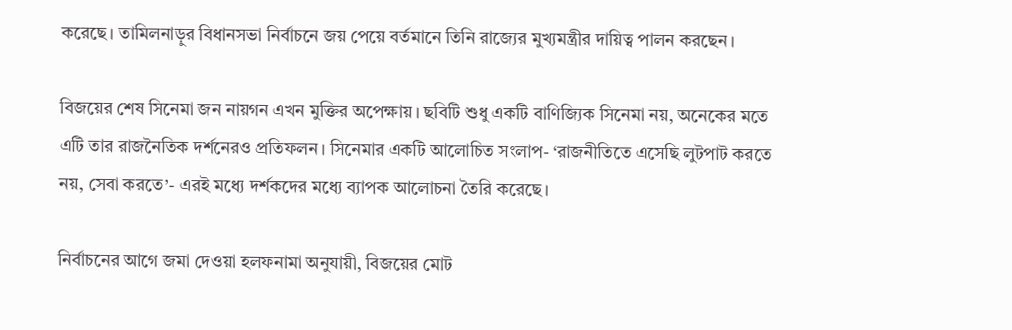করেছে। তামিলনাড়ুর বিধানসভা নির্বাচনে জয় পেয়ে বর্তমানে তিনি রাজ্যের মুখ্যমন্ত্রীর দায়িত্ব পালন করছেন।

বিজয়ের শেষ সিনেমা জন নায়গন এখন মুক্তির অপেক্ষায়। ছবিটি শুধু একটি বাণিজ্যিক সিনেমা নয়, অনেকের মতে এটি তার রাজনৈতিক দর্শনেরও প্রতিফলন। সিনেমার একটি আলোচিত সংলাপ- ‘রাজনীতিতে এসেছি লুটপাট করতে নয়, সেবা করতে’- এরই মধ্যে দর্শকদের মধ্যে ব্যাপক আলোচনা তৈরি করেছে।

নির্বাচনের আগে জমা দেওয়া হলফনামা অনুযায়ী, বিজয়ের মোট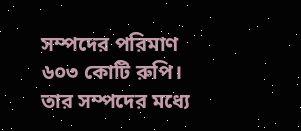সম্পদের পরিমাণ ৬০৩ কোটি রুপি। তার সম্পদের মধ্যে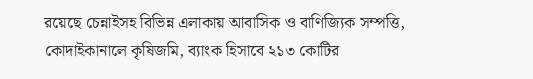রয়েছে চেন্নাইসহ বিভিন্ন এলাকায় আবাসিক ও বাণিজ্যিক সম্পত্তি, কোদাইকানালে কৃষিজমি, ব্যাংক হিসাবে ২১৩ কোটির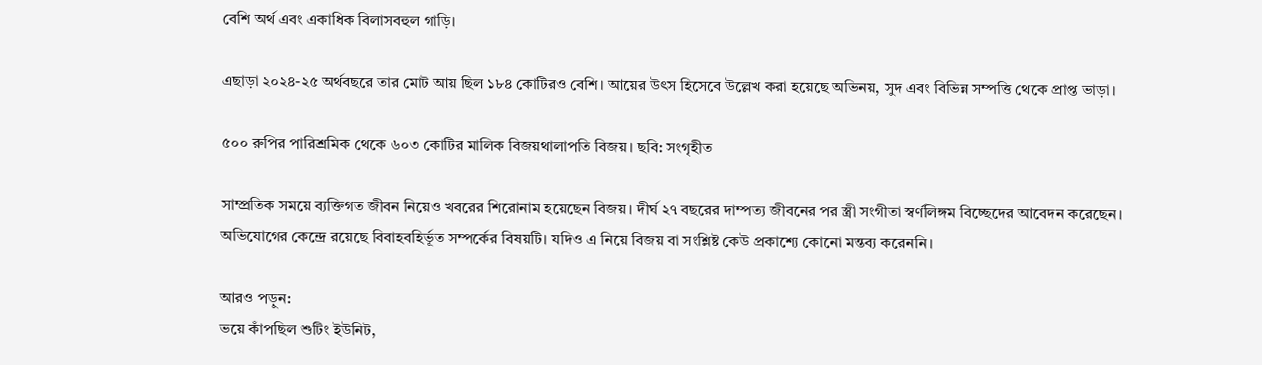বেশি অর্থ এবং একাধিক বিলাসবহুল গাড়ি।

এছাড়া ২০২৪-২৫ অর্থবছরে তার মোট আয় ছিল ১৮৪ কোটিরও বেশি। আয়ের উৎস হিসেবে উল্লেখ করা হয়েছে অভিনয়, সুদ এবং বিভিন্ন সম্পত্তি থেকে প্রাপ্ত ভাড়া।

৫০০ রুপির পারিশ্রমিক থেকে ৬০৩ কোটির মালিক বিজয়থালাপতি বিজয়। ছবি: সংগৃহীত

সাম্প্রতিক সময়ে ব্যক্তিগত জীবন নিয়েও খবরের শিরোনাম হয়েছেন বিজয়। দীর্ঘ ২৭ বছরের দাম্পত্য জীবনের পর স্ত্রী সংগীতা স্বর্ণলিঙ্গম বিচ্ছেদের আবেদন করেছেন। অভিযোগের কেন্দ্রে রয়েছে বিবাহবহির্ভূত সম্পর্কের বিষয়টি। যদিও এ নিয়ে বিজয় বা সংশ্লিষ্ট কেউ প্রকাশ্যে কোনো মন্তব্য করেননি।

আরও পড়ুন:
ভয়ে কাঁপছিল শুটিং ইউনিট,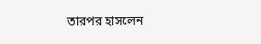তারপর হাসলেন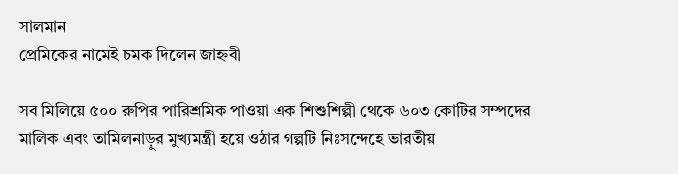সালমান
প্রেমিকের নামেই চমক দিলেন জাহ্নবী

সব মিলিয়ে ৫০০ রুপির পারিশ্রমিক পাওয়া এক শিশুশিল্পী থেকে ৬০৩ কোটির সম্পদের মালিক এবং তামিলনাড়ুর মুখ্যমন্ত্রী হয়ে ওঠার গল্পটি নিঃসন্দেহে ভারতীয়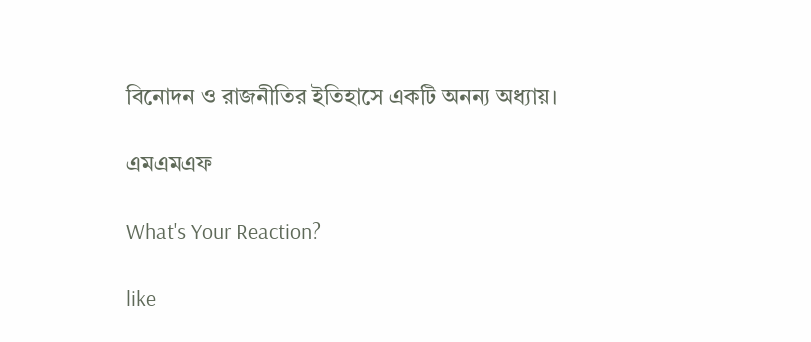বিনোদন ও রাজনীতির ইতিহাসে একটি অনন্য অধ্যায়।

এমএমএফ

What's Your Reaction?

like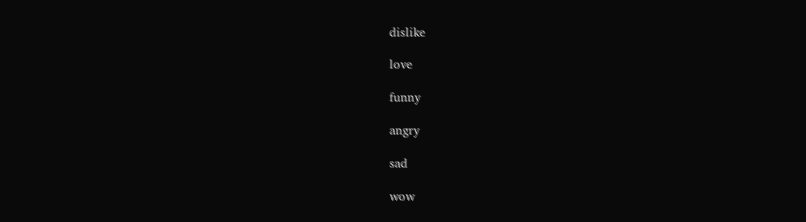dislike

love

funny

angry

sad

wow